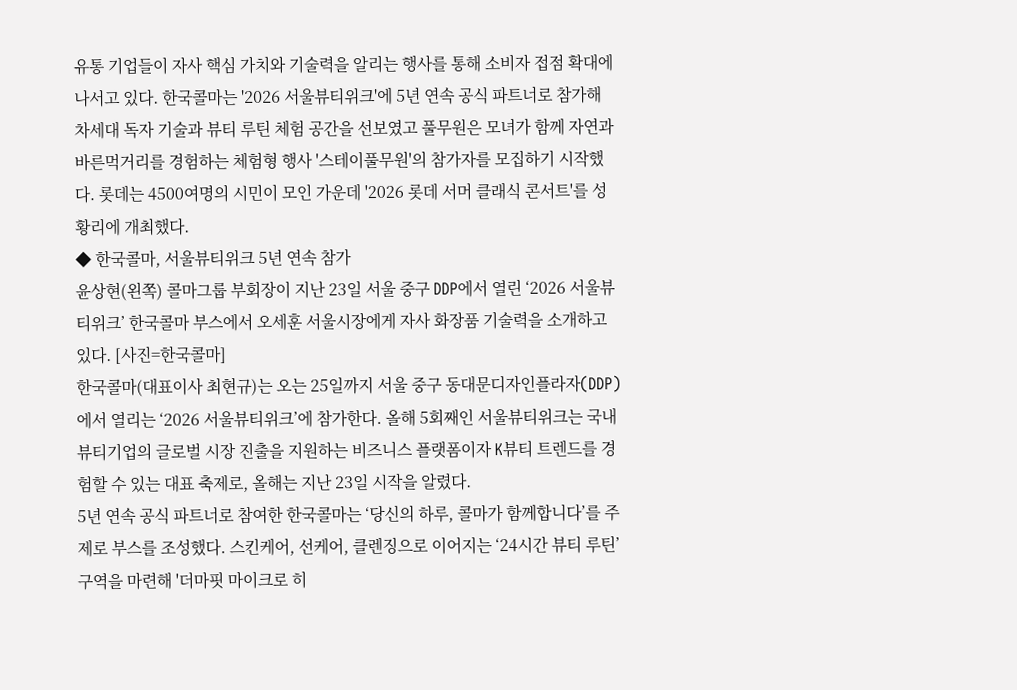유통 기업들이 자사 핵심 가치와 기술력을 알리는 행사를 통해 소비자 접점 확대에 나서고 있다. 한국콜마는 '2026 서울뷰티위크'에 5년 연속 공식 파트너로 참가해 차세대 독자 기술과 뷰티 루틴 체험 공간을 선보였고 풀무원은 모녀가 함께 자연과 바른먹거리를 경험하는 체험형 행사 '스테이풀무원'의 참가자를 모집하기 시작했다. 롯데는 4500여명의 시민이 모인 가운데 '2026 롯데 서머 클래식 콘서트'를 성황리에 개최했다.
◆ 한국콜마, 서울뷰티위크 5년 연속 참가
윤상현(왼쪽) 콜마그룹 부회장이 지난 23일 서울 중구 DDP에서 열린 ‘2026 서울뷰티위크’ 한국콜마 부스에서 오세훈 서울시장에게 자사 화장품 기술력을 소개하고 있다. [사진=한국콜마]
한국콜마(대표이사 최현규)는 오는 25일까지 서울 중구 동대문디자인플라자(DDP)에서 열리는 ‘2026 서울뷰티위크’에 참가한다. 올해 5회째인 서울뷰티위크는 국내 뷰티기업의 글로벌 시장 진출을 지원하는 비즈니스 플랫폼이자 K뷰티 트렌드를 경험할 수 있는 대표 축제로, 올해는 지난 23일 시작을 알렸다.
5년 연속 공식 파트너로 참여한 한국콜마는 ‘당신의 하루, 콜마가 함께합니다’를 주제로 부스를 조성했다. 스킨케어, 선케어, 클렌징으로 이어지는 ‘24시간 뷰티 루틴’ 구역을 마련해 '더마핏 마이크로 히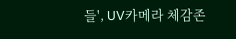들', UV카메라 체감존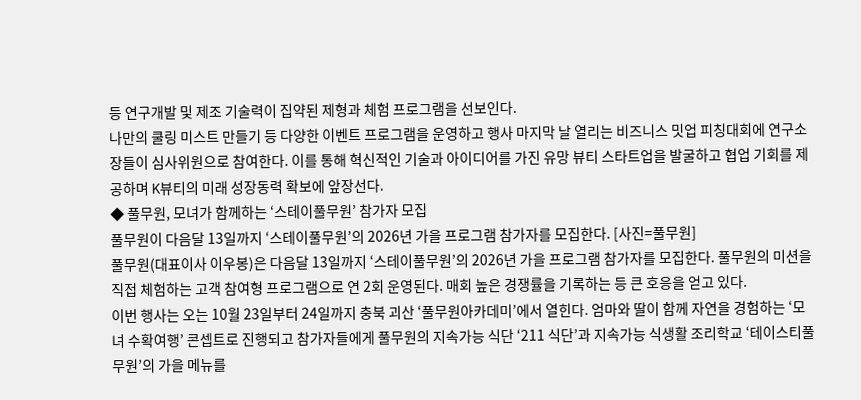등 연구개발 및 제조 기술력이 집약된 제형과 체험 프로그램을 선보인다.
나만의 쿨링 미스트 만들기 등 다양한 이벤트 프로그램을 운영하고 행사 마지막 날 열리는 비즈니스 밋업 피칭대회에 연구소장들이 심사위원으로 참여한다. 이를 통해 혁신적인 기술과 아이디어를 가진 유망 뷰티 스타트업을 발굴하고 협업 기회를 제공하며 K뷰티의 미래 성장동력 확보에 앞장선다.
◆ 풀무원, 모녀가 함께하는 ‘스테이풀무원’ 참가자 모집
풀무원이 다음달 13일까지 ‘스테이풀무원’의 2026년 가을 프로그램 참가자를 모집한다. [사진=풀무원]
풀무원(대표이사 이우봉)은 다음달 13일까지 ‘스테이풀무원’의 2026년 가을 프로그램 참가자를 모집한다. 풀무원의 미션을 직접 체험하는 고객 참여형 프로그램으로 연 2회 운영된다. 매회 높은 경쟁률을 기록하는 등 큰 호응을 얻고 있다.
이번 행사는 오는 10월 23일부터 24일까지 충북 괴산 ‘풀무원아카데미’에서 열힌다. 엄마와 딸이 함께 자연을 경험하는 ‘모녀 수확여행’ 콘셉트로 진행되고 참가자들에게 풀무원의 지속가능 식단 ‘211 식단’과 지속가능 식생활 조리학교 ‘테이스티풀무원’의 가을 메뉴를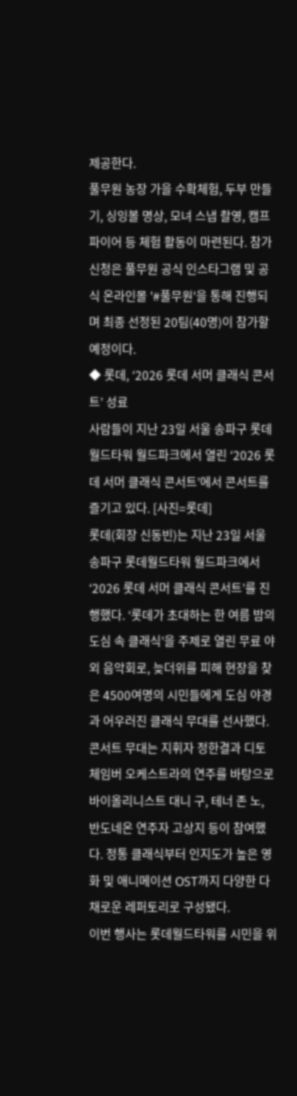제공한다.
풀무원 농장 가을 수확체험, 두부 만들기, 싱잉볼 명상, 모녀 스냅 촬영, 캠프파이어 등 체험 활동이 마련된다. 참가 신청은 풀무원 공식 인스타그램 및 공식 온라인몰 '#풀무원'을 통해 진행되며 최종 선정된 20팀(40명)이 참가할 예정이다.
◆ 롯데, ‘2026 롯데 서머 클래식 콘서트’ 성료
사람들이 지난 23일 서울 송파구 롯데월드타워 월드파크에서 열린 ‘2026 롯데 서머 클래식 콘서트’에서 콘서트를 즐기고 있다. [사진=롯데]
롯데(회장 신동빈)는 지난 23일 서울 송파구 롯데월드타워 월드파크에서 ‘2026 롯데 서머 클래식 콘서트’를 진행했다. ‘롯데가 초대하는 한 여름 밤의 도심 속 클래식’을 주제로 열린 무료 야외 음악회로, 늦더위를 피해 현장을 찾은 4500여명의 시민들에게 도심 야경과 어우러진 클래식 무대를 선사했다.
콘서트 무대는 지휘자 정한결과 디토 체임버 오케스트라의 연주를 바탕으로 바이올리니스트 대니 구, 테너 존 노, 반도네온 연주자 고상지 등이 참여했다. 정통 클래식부터 인지도가 높은 영화 및 애니메이션 OST까지 다양한 다채로운 레퍼토리로 구성됐다.
이번 행사는 롯데월드타워를 시민을 위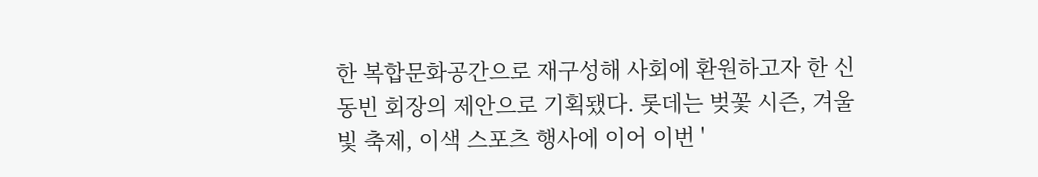한 복합문화공간으로 재구성해 사회에 환원하고자 한 신동빈 회장의 제안으로 기획됐다. 롯데는 벚꽃 시즌, 겨울 빛 축제, 이색 스포츠 행사에 이어 이번 '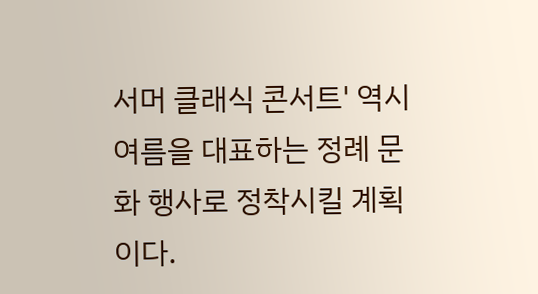서머 클래식 콘서트' 역시 여름을 대표하는 정례 문화 행사로 정착시킬 계획이다.